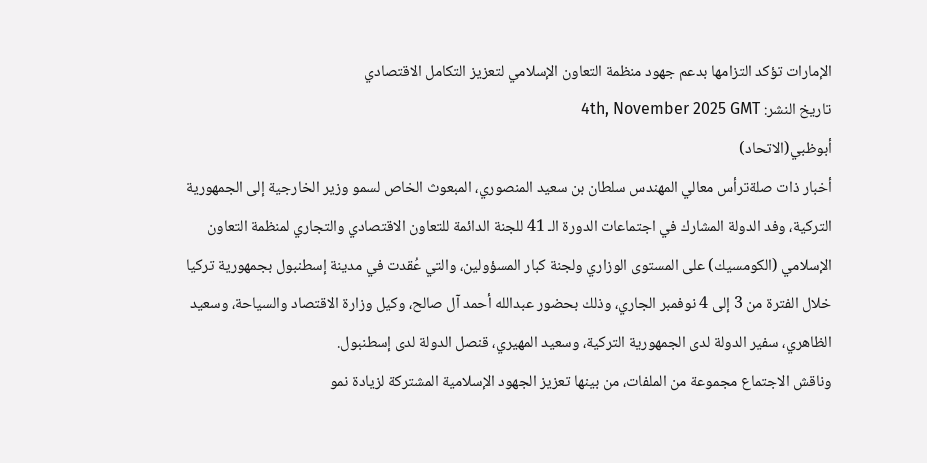الإمارات تؤكد التزامها بدعم جهود منظمة التعاون الإسلامي لتعزيز التكامل الاقتصادي
تاريخ النشر: 4th, November 2025 GMT
أبوظبي(الاتحاد)
أخبار ذات صلةترأس معالي المهندس سلطان بن سعيد المنصوري، المبعوث الخاص لسمو وزير الخارجية إلى الجمهورية التركية، وفد الدولة المشارك في اجتماعات الدورة الـ 41 للجنة الدائمة للتعاون الاقتصادي والتجاري لمنظمة التعاون الإسلامي (الكومسيك) على المستوى الوزاري ولجنة كبار المسؤولين، والتي عُقدت في مدينة إسطنبول بجمهورية تركيا خلال الفترة من 3 إلى 4 نوفمبر الجاري، وذلك بحضور عبدالله أحمد آل صالح، وكيل وزارة الاقتصاد والسياحة، وسعيد الظاهري، سفير الدولة لدى الجمهورية التركية، وسعيد المهيري، قنصل الدولة لدى إسطنبول.
وناقش الاجتماع مجموعة من الملفات، من بينها تعزيز الجهود الإسلامية المشتركة لزيادة نمو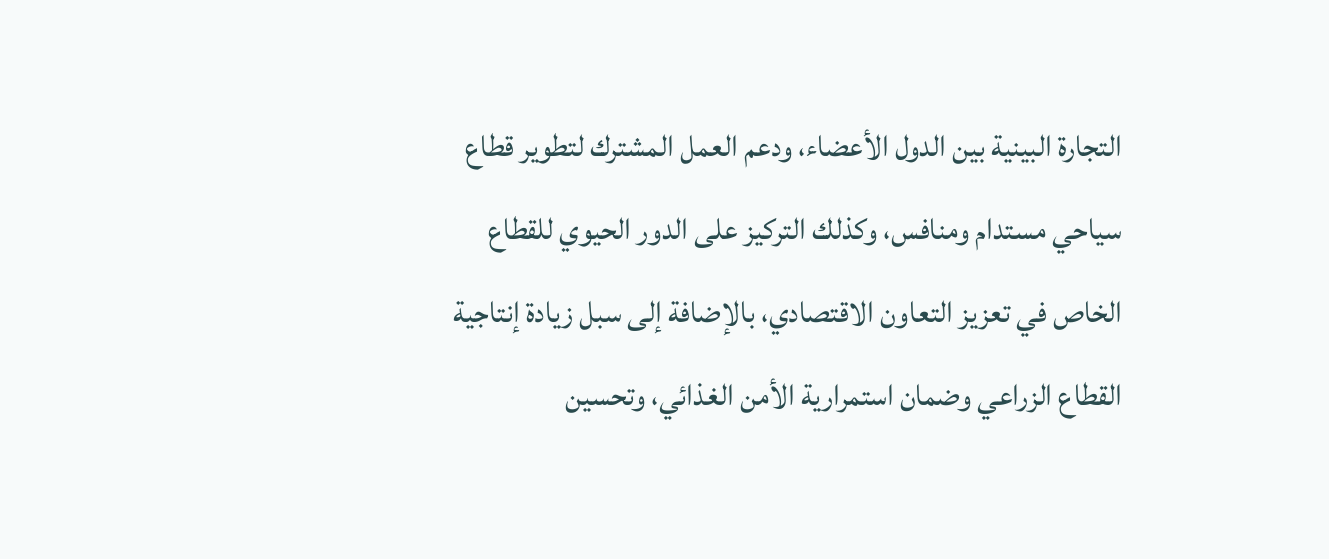التجارة البينية بين الدول الأعضاء، ودعم العمل المشترك لتطوير قطاع سياحي مستدام ومنافس، وكذلك التركيز على الدور الحيوي للقطاع الخاص في تعزيز التعاون الاقتصادي، بالإضافة إلى سبل زيادة إنتاجية القطاع الزراعي وضمان استمرارية الأمن الغذائي، وتحسين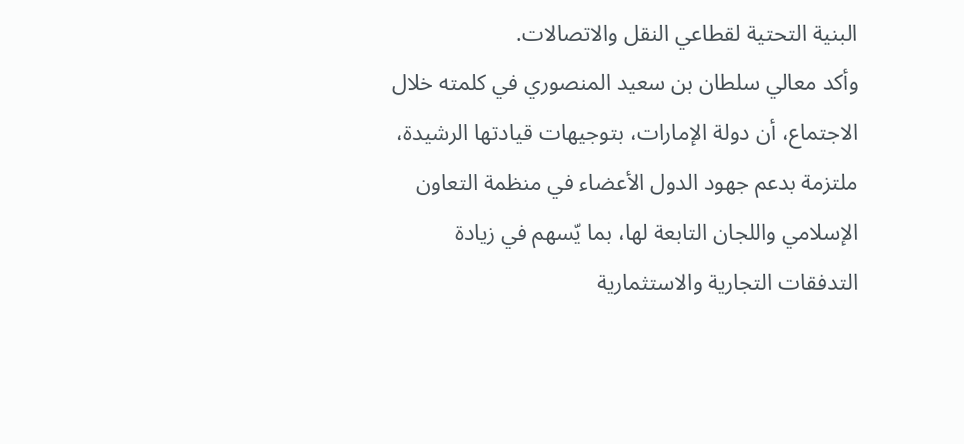البنية التحتية لقطاعي النقل والاتصالات.
وأكد معالي سلطان بن سعيد المنصوري في كلمته خلال الاجتماع، أن دولة الإمارات، بتوجيهات قيادتها الرشيدة، ملتزمة بدعم جهود الدول الأعضاء في منظمة التعاون الإسلامي واللجان التابعة لها، بما يّسهم في زيادة التدفقات التجارية والاستثمارية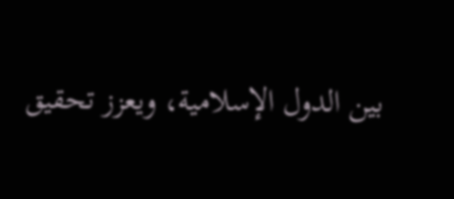بين الدول الإسلامية، ويعزز تحقيق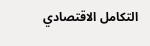التكامل الاقتصادي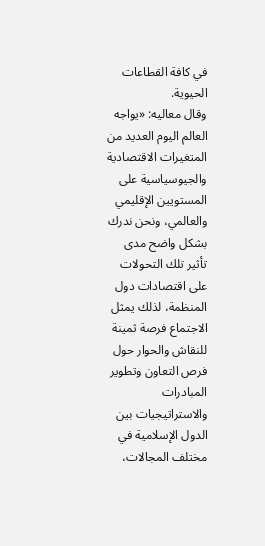في كافة القطاعات الحيوية.
وقال معاليه: «يواجه العالم اليوم العديد من المتغيرات الاقتصادية والجيوسياسية على المستويين الإقليمي والعالمي، ونحن ندرك بشكل واضح مدى تأثير تلك التحولات على اقتصادات دول المنظمة، لذلك يمثل الاجتماع فرصة ثمينة للنقاش والحوار حول فرص التعاون وتطوير المبادرات والاستراتيجيات بين الدول الإسلامية في مختلف المجالات،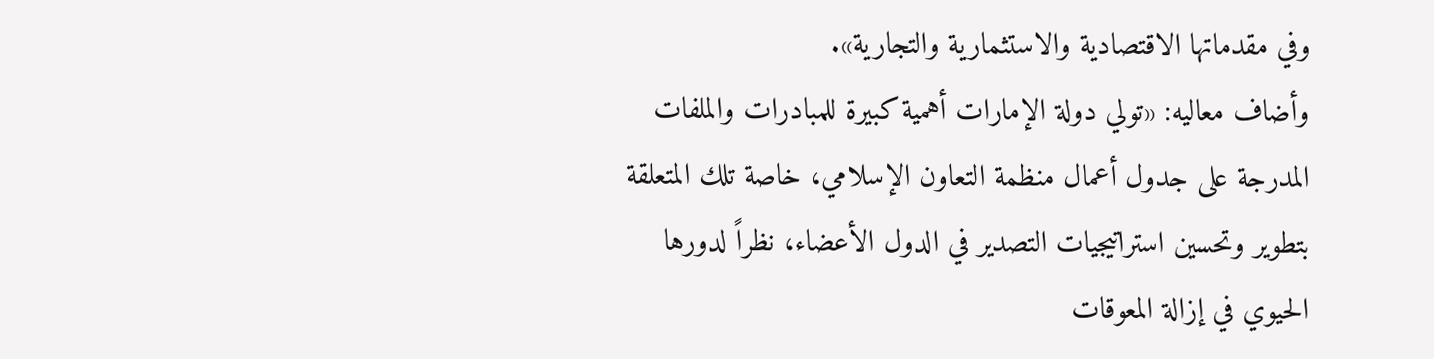وفي مقدماتها الاقتصادية والاستثمارية والتجارية».
وأضاف معاليه: «تولي دولة الإمارات أهمية كبيرة للمبادرات والملفات المدرجة على جدول أعمال منظمة التعاون الإسلامي، خاصة تلك المتعلقة بتطوير وتحسين استراتيجيات التصدير في الدول الأعضاء، نظراً لدورها الحيوي في إزالة المعوقات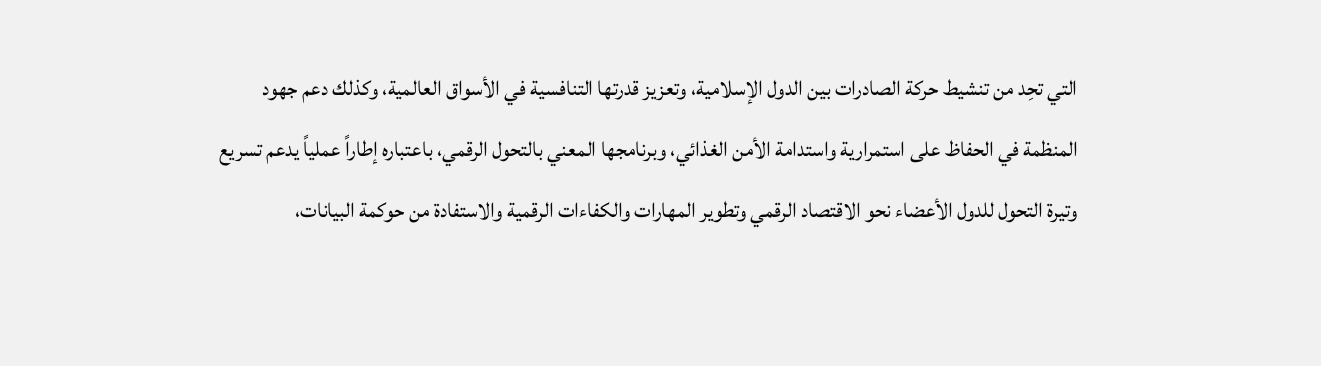التي تحِد من تنشيط حركة الصادرات بين الدول الإسلامية، وتعزيز قدرتها التنافسية في الأسواق العالمية، وكذلك دعم جهود المنظمة في الحفاظ على استمرارية واستدامة الأمن الغذائي، وبرنامجها المعني بالتحول الرقمي، باعتباره إطاراً عملياً يدعم تسريع وتيرة التحول للدول الأعضاء نحو الاقتصاد الرقمي وتطوير المهارات والكفاءات الرقمية والاستفادة من حوكمة البيانات،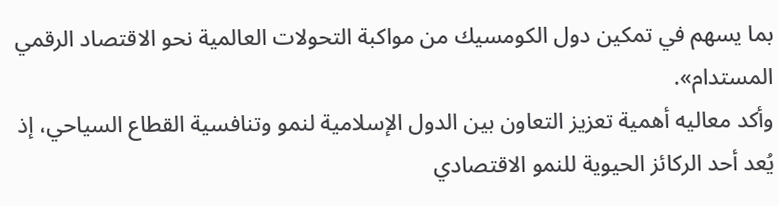بما يسهم في تمكين دول الكومسيك من مواكبة التحولات العالمية نحو الاقتصاد الرقمي المستدام».
وأكد معاليه أهمية تعزيز التعاون بين الدول الإسلامية لنمو وتنافسية القطاع السياحي، إذ يُعد أحد الركائز الحيوية للنمو الاقتصادي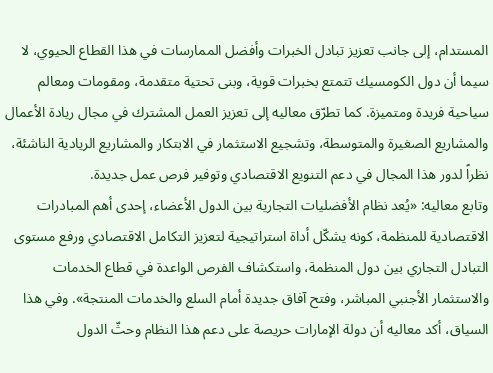المستدام، إلى جانب تعزيز تبادل الخبرات وأفضل الممارسات في هذا القطاع الحيوي، لا سيما أن دول الكومسيك تتمتع بخبرات قوية، وبنى تحتية متقدمة، ومقومات ومعالم سياحية فريدة ومتميزة. كما تطرّق معاليه إلى تعزيز العمل المشترك في مجال ريادة الأعمال والمشاريع الصغيرة والمتوسطة، وتشجيع الاستثمار في الابتكار والمشاريع الريادية الناشئة، نظراً لدور هذا المجال في دعم التنويع الاقتصادي وتوفير فرص عمل جديدة.
وتابع معاليه: «يُعد نظام الأفضليات التجارية بين الدول الأعضاء، إحدى أهم المبادرات الاقتصادية للمنظمة، كونه يشكّل أداة استراتيجية لتعزيز التكامل الاقتصادي ورفع مستوى التبادل التجاري بين دول المنظمة، واستكشاف الفرص الواعدة في قطاع الخدمات والاستثمار الأجنبي المباشر، وفتح آفاق جديدة أمام السلع والخدمات المنتجة». وفي هذا السياق، أكد معاليه أن دولة الإمارات حريصة على دعم هذا النظام وحثّ الدول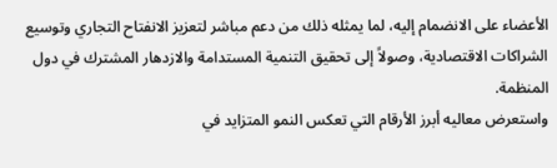الأعضاء على الانضمام إليه، لما يمثله ذلك من دعم مباشر لتعزيز الانفتاح التجاري وتوسيع الشراكات الاقتصادية، وصولاً إلى تحقيق التنمية المستدامة والازدهار المشترك في دول المنظمة.
واستعرض معاليه أبرز الأرقام التي تعكس النمو المتزايد في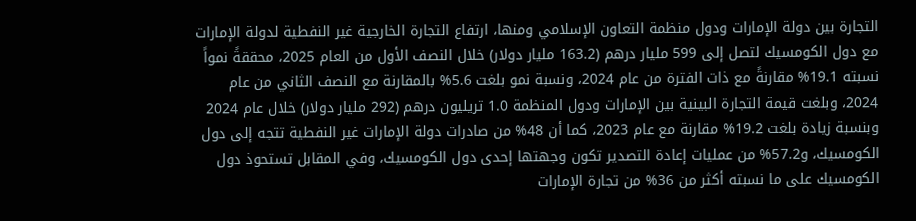التجارة بين دولة الإمارات ودول منظمة التعاون الإسلامي ومنها، ارتفاع التجارة الخارجية غير النفطية لدولة الإمارات مع دول الكومسيك لتصل إلى 599 مليار درهم (163.2 مليار دولار) خلال النصف الأول من العام 2025، محققةً نمواً نسبته 19.1% مقارنةً مع ذات الفترة من عام 2024، ونسبة نمو بلغت 5.6% بالمقارنة مع النصف الثاني من عام 2024، وبلغت قيمة التجارة البينية بين الإمارات ودول المنظمة 1.0 تريليون درهم (292 مليار دولار) خلال عام 2024 وبنسبة زيادة بلغت 19.2% مقارنة مع عام 2023، كما أن 48% من صادرات دولة الإمارات غير النفطية تتجه إلى دول الكومسيك، و57.2% من عمليات إعادة التصدير تكون وجهتها إحدى دول الكومسيك، وفي المقابل تستحوذ دول الكومسيك على ما نسبته أكثر من 36% من تجارة الإمارات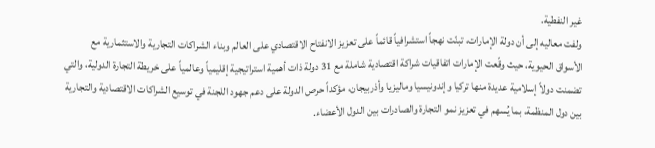غير النفطية.
ولفت معاليه إلى أن دولة الإمارات، تبنّت نهجاً استشرافياً قائماً على تعزيز الانفتاح الاقتصادي على العالم وبناء الشراكات التجارية والاستثمارية مع الأسواق الحيوية، حيث وقّعت الإمارات اتفاقيات شراكة اقتصادية شاملة مع 31 دولة ذات أهمية استراتيجية إقليمياً وعالمياً على خريطة التجارة الدولية، والتي تضمنت دولاً إسلامية عديدة منها تركيا وإندونيسيا وماليزيا وأذربيجان، مؤكداً حرص الدولة على دعم جهود اللجنة في توسيع الشراكات الاقتصادية والتجارية بين دول المنظمة، بما يُسهم في تعزيز نمو التجارة والصادرات بين الدول الأعضاء.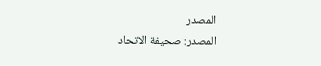المصدر
المصدر: صحيفة الاتحاد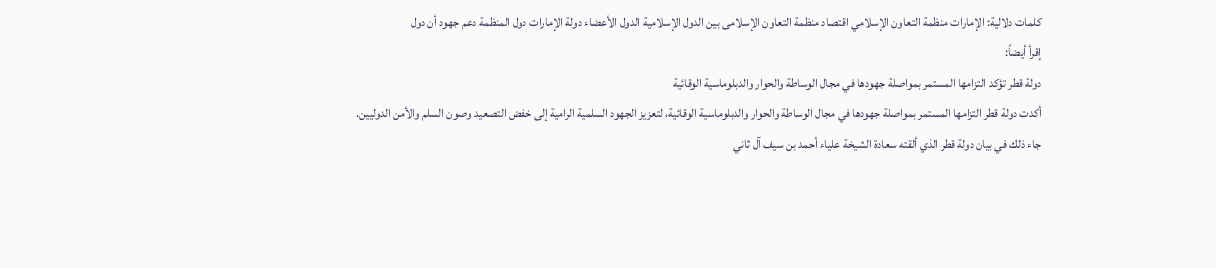كلمات دلالية: الإمارات منظمة التعاون الإسلامي اقتصاد منظمة التعاون الإسلامی بین الدول الإسلامیة الدول الأعضاء دولة الإمارات دول المنظمة دعم جهود أن دول
إقرأ أيضاً:
دولة قطر تؤكد التزامها المستمر بمواصلة جهودها في مجال الوساطة والحوار والدبلوماسية الوقائية
أكدت دولة قطر التزامها المستمر بمواصلة جهودها في مجال الوساطة والحوار والدبلوماسية الوقائية، لتعزيز الجهود السلمية الرامية إلى خفض التصعيد وصون السلم والأمن الدوليين.
جاء ذلك في بيان دولة قطر الذي ألقته سعادة الشيخة علياء أحمد بن سيف آل ثاني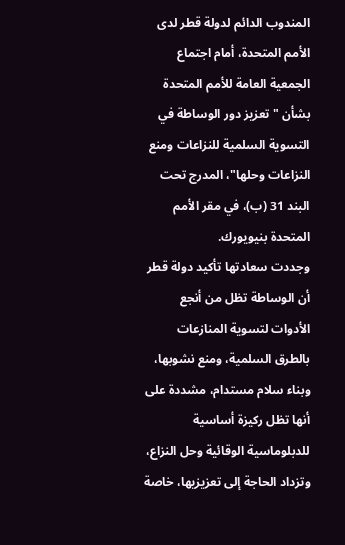المندوب الدائم لدولة قطر لدى الأمم المتحدة، أمام اجتماع الجمعية العامة للأمم المتحدة بشأن "تعزيز دور الوساطة في التسوية السلمية للنزاعات ومنع النزاعات وحلها"، المدرج تحت البند 31 (ب)، في مقر الأمم المتحدة بنيويورك.
وجددت سعادتها تأكيد دولة قطر أن الوساطة تظل من أنجع الأدوات لتسوية المنازعات بالطرق السلمية، ومنع نشوبها، وبناء سلام مستدام، مشددة على أنها تظل ركيزة أساسية للدبلوماسية الوقائية وحل النزاع، وتزداد الحاجة إلى تعزيزيها، خاصة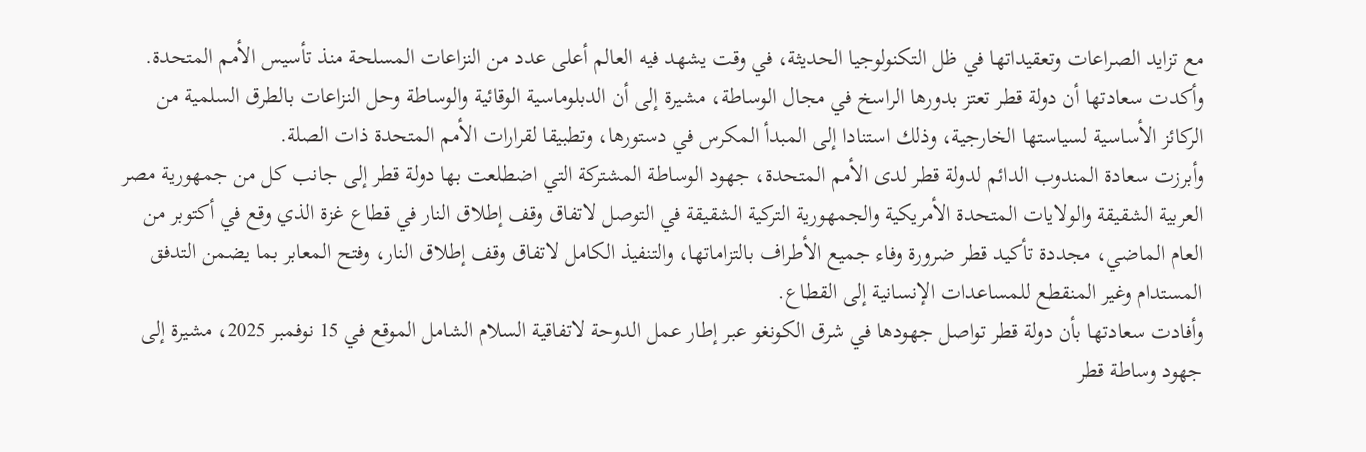مع تزايد الصراعات وتعقيداتها في ظل التكنولوجيا الحديثة، في وقت يشهد فيه العالم أعلى عدد من النزاعات المسلحة منذ تأسيس الأمم المتحدة.
وأكدت سعادتها أن دولة قطر تعتز بدورها الراسخ في مجال الوساطة، مشيرة إلى أن الدبلوماسية الوقائية والوساطة وحل النزاعات بالطرق السلمية من الركائز الأساسية لسياستها الخارجية، وذلك استنادا إلى المبدأ المكرس في دستورها، وتطبيقا لقرارات الأمم المتحدة ذات الصلة.
وأبرزت سعادة المندوب الدائم لدولة قطر لدى الأمم المتحدة، جهود الوساطة المشتركة التي اضطلعت بها دولة قطر إلى جانب كل من جمهورية مصر العربية الشقيقة والولايات المتحدة الأمريكية والجمهورية التركية الشقيقة في التوصل لاتفاق وقف إطلاق النار في قطاع غزة الذي وقع في أكتوبر من العام الماضي، مجددة تأكيد قطر ضرورة وفاء جميع الأطراف بالتزاماتها، والتنفيذ الكامل لاتفاق وقف إطلاق النار، وفتح المعابر بما يضمن التدفق المستدام وغير المنقطع للمساعدات الإنسانية إلى القطاع.
وأفادت سعادتها بأن دولة قطر تواصل جهودها في شرق الكونغو عبر إطار عمل الدوحة لاتفاقية السلام الشامل الموقع في 15 نوفمبر 2025، مشيرة إلى جهود وساطة قطر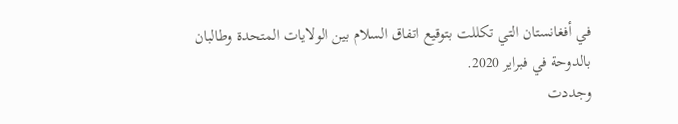في أفغانستان التي تكللت بتوقيع اتفاق السلام بين الولايات المتحدة وطالبان بالدوحة في فبراير 2020.
وجددت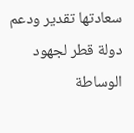سعادتها تقدير ودعم دولة قطر لجهود الوساطة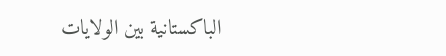الباكستانية بين الولايات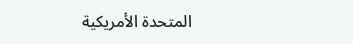المتحدة الأمريكية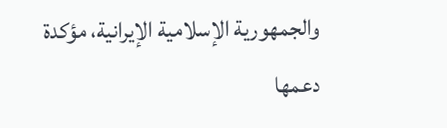والجمهورية الإسلامية الإيرانية، مؤكدة دعمها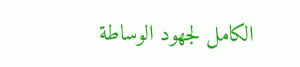الكامل لجهود الوساطة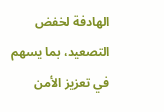الهادفة لخفض التصعيد، بما يسهم في تعزيز الأمن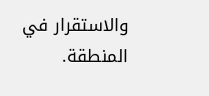والاستقرار في المنطقة.